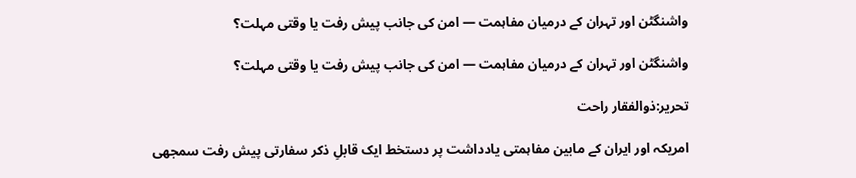واشنگٹن اور تہران کے درمیان مفاہمت — امن کی جانب پیش رفت یا وقتی مہلت؟

واشنگٹن اور تہران کے درمیان مفاہمت — امن کی جانب پیش رفت یا وقتی مہلت؟

تحریر:ذوالفقار راحت

امریکہ اور ایران کے مابین مفاہمتی یادداشت پر دستخط ایک قابلِ ذکر سفارتی پیش رفت سمجھی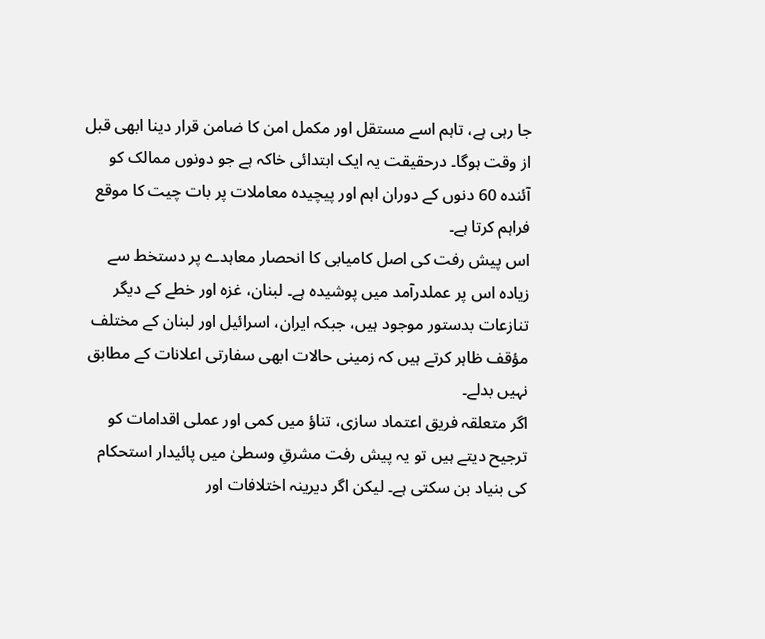جا رہی ہے، تاہم اسے مستقل اور مکمل امن کا ضامن قرار دینا ابھی قبل از وقت ہوگا۔ درحقیقت یہ ایک ابتدائی خاکہ ہے جو دونوں ممالک کو آئندہ 60 دنوں کے دوران اہم اور پیچیدہ معاملات پر بات چیت کا موقع فراہم کرتا ہے۔
اس پیش رفت کی اصل کامیابی کا انحصار معاہدے پر دستخط سے زیادہ اس پر عملدرآمد میں پوشیدہ ہے۔ لبنان، غزہ اور خطے کے دیگر تنازعات بدستور موجود ہیں، جبکہ ایران، اسرائیل اور لبنان کے مختلف مؤقف ظاہر کرتے ہیں کہ زمینی حالات ابھی سفارتی اعلانات کے مطابق نہیں بدلے۔
اگر متعلقہ فریق اعتماد سازی، تناؤ میں کمی اور عملی اقدامات کو ترجیح دیتے ہیں تو یہ پیش رفت مشرقِ وسطیٰ میں پائیدار استحکام کی بنیاد بن سکتی ہے۔ لیکن اگر دیرینہ اختلافات اور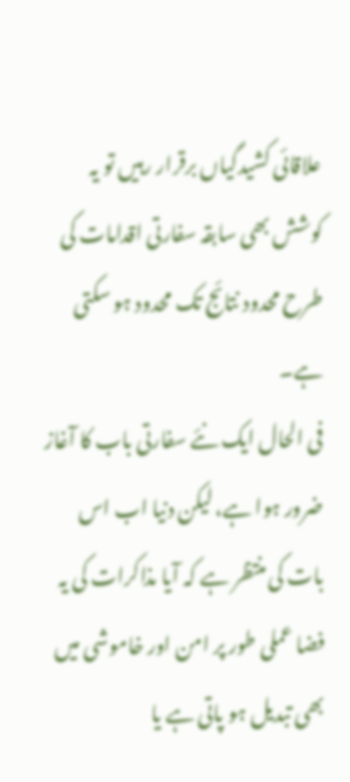علاقائی کشیدگیاں برقرار رہیں تو یہ کوشش بھی سابقہ سفارتی اقدامات کی طرح محدود نتائج تک محدود ہو سکتی ہے۔
فی الحال ایک نئے سفارتی باب کا آغاز ضرور ہوا ہے، لیکن دنیا اب اس بات کی منتظر ہے کہ آیا مذاکرات کی یہ فضا عملی طور پر امن اور خاموشی میں بھی تبدیل ہو پاتی ہے یا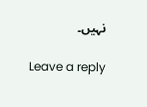نہیں۔

Leave a reply